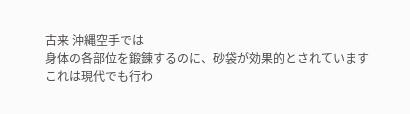古来 沖縄空手では
身体の各部位を鍛錬するのに、砂袋が効果的とされています
これは現代でも行わ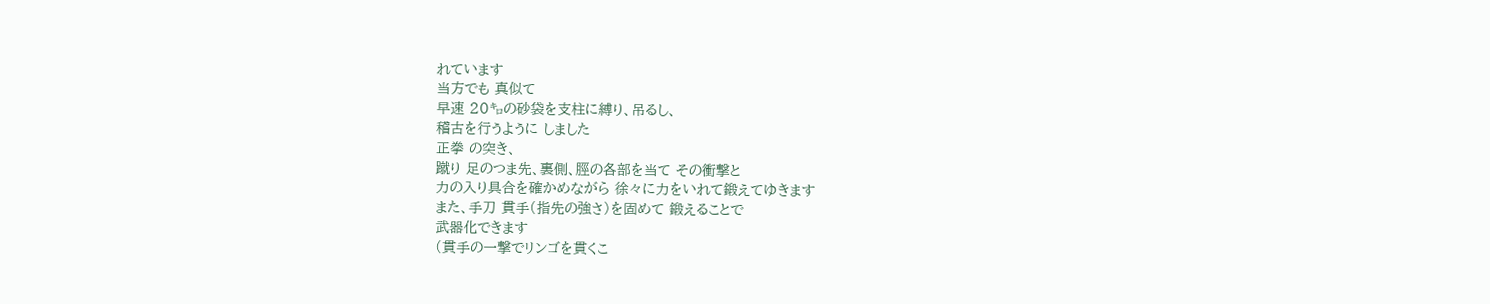れています
当方でも 真似て
早速 20㌔の砂袋を支柱に縛り、吊るし、
稽古を行うように しました
正拳 の突き、
蹴り 足のつま先、裏側、脛の各部を当て その衝撃と
力の入り具合を確かめながら 徐々に力をいれて鍛えてゆきます
また、手刀 貫手(指先の強さ)を固めて 鍛えることで
武器化できます
(貫手の一撃でリンゴを貫くこ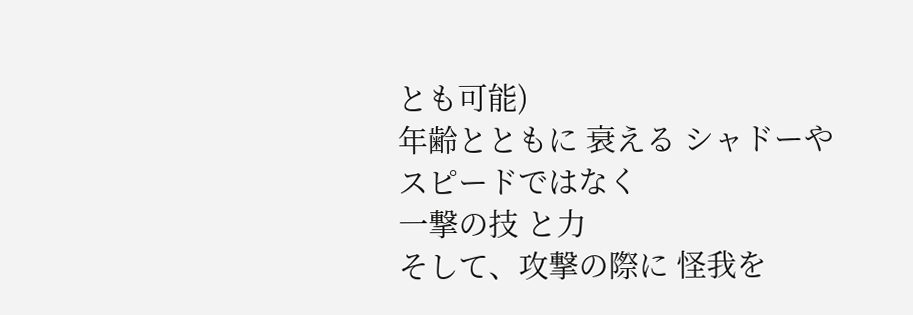とも可能)
年齢とともに 衰える シャドーや スピードではなく
一撃の技 と力
そして、攻撃の際に 怪我を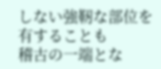しない強靭な部位を有することも
稽古の一端とな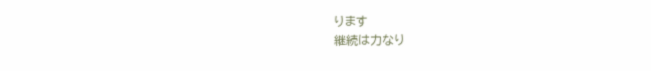ります
継続は力なり